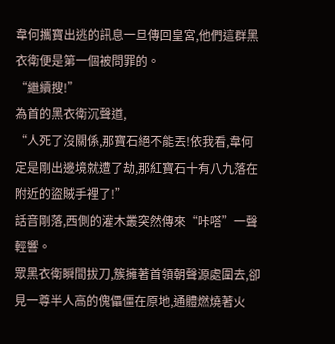韋何攜寶出逃的訊息一旦傳回皇宮,他們這群黑衣衛便是第一個被問罪的。
“繼續搜!”
為首的黑衣衛沉聲道,
“人死了沒關係,那寶石絕不能丟!依我看,韋何定是剛出邊境就遭了劫,那紅寶石十有八九落在附近的盜賊手裡了!”
話音剛落,西側的灌木叢突然傳來“咔嗒”一聲輕響。
眾黑衣衛瞬間拔刀,簇擁著首領朝聲源處圍去,卻見一尊半人高的傀儡僵在原地,通體燃燒著火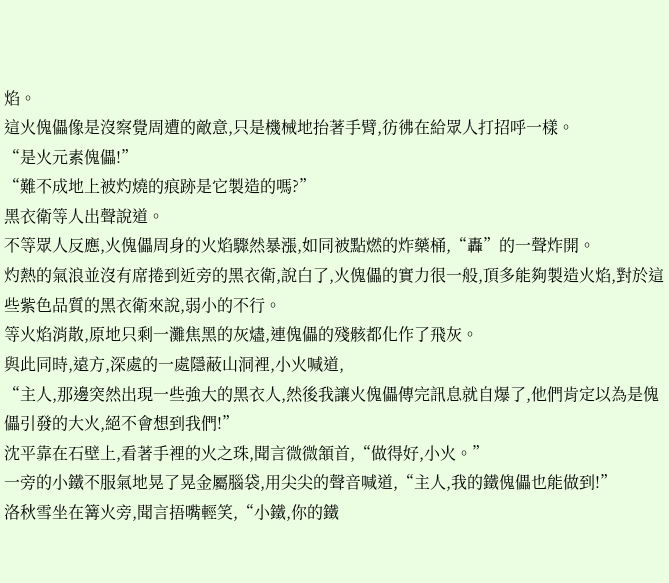焰。
這火傀儡像是沒察覺周遭的敵意,只是機械地抬著手臂,彷彿在給眾人打招呼一樣。
“是火元素傀儡!”
“難不成地上被灼燒的痕跡是它製造的嗎?”
黑衣衛等人出聲說道。
不等眾人反應,火傀儡周身的火焰驟然暴漲,如同被點燃的炸藥桶,“轟”的一聲炸開。
灼熱的氣浪並沒有席捲到近旁的黑衣衛,說白了,火傀儡的實力很一般,頂多能夠製造火焰,對於這些紫色品質的黑衣衛來說,弱小的不行。
等火焰消散,原地只剩一灘焦黑的灰燼,連傀儡的殘骸都化作了飛灰。
與此同時,遠方,深處的一處隱蔽山洞裡,小火喊道,
“主人,那邊突然出現一些強大的黑衣人,然後我讓火傀儡傳完訊息就自爆了,他們肯定以為是傀儡引發的大火,絕不會想到我們!”
沈平靠在石壁上,看著手裡的火之珠,聞言微微頷首,“做得好,小火。”
一旁的小鐵不服氣地晃了晃金屬腦袋,用尖尖的聲音喊道,“主人,我的鐵傀儡也能做到!”
洛秋雪坐在篝火旁,聞言捂嘴輕笑,“小鐵,你的鐵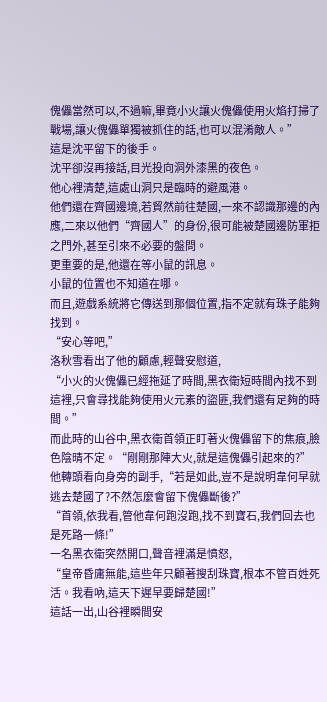傀儡當然可以,不過嘛,畢竟小火讓火傀儡使用火焰打掃了戰場,讓火傀儡單獨被抓住的話,也可以混淆敵人。”
這是沈平留下的後手。
沈平卻沒再接話,目光投向洞外漆黑的夜色。
他心裡清楚,這處山洞只是臨時的避風港。
他們還在齊國邊境,若貿然前往楚國,一來不認識那邊的內應,二來以他們“齊國人”的身份,很可能被楚國邊防軍拒之門外,甚至引來不必要的盤問。
更重要的是,他還在等小鼠的訊息。
小鼠的位置也不知道在哪。
而且,遊戲系統將它傳送到那個位置,指不定就有珠子能夠找到。
“安心等吧,”
洛秋雪看出了他的顧慮,輕聲安慰道,
“小火的火傀儡已經拖延了時間,黑衣衛短時間內找不到這裡,只會尋找能夠使用火元素的盜匪,我們還有足夠的時間。”
而此時的山谷中,黑衣衛首領正盯著火傀儡留下的焦痕,臉色陰晴不定。“剛剛那陣大火,就是這傀儡引起來的?”
他轉頭看向身旁的副手,“若是如此,豈不是說明韋何早就逃去楚國了?不然怎麼會留下傀儡斷後?”
“首領,依我看,管他韋何跑沒跑,找不到寶石,我們回去也是死路一條!”
一名黑衣衛突然開口,聲音裡滿是憤怒,
“皇帝昏庸無能,這些年只顧著搜刮珠寶,根本不管百姓死活。我看吶,這天下遲早要歸楚國!”
這話一出,山谷裡瞬間安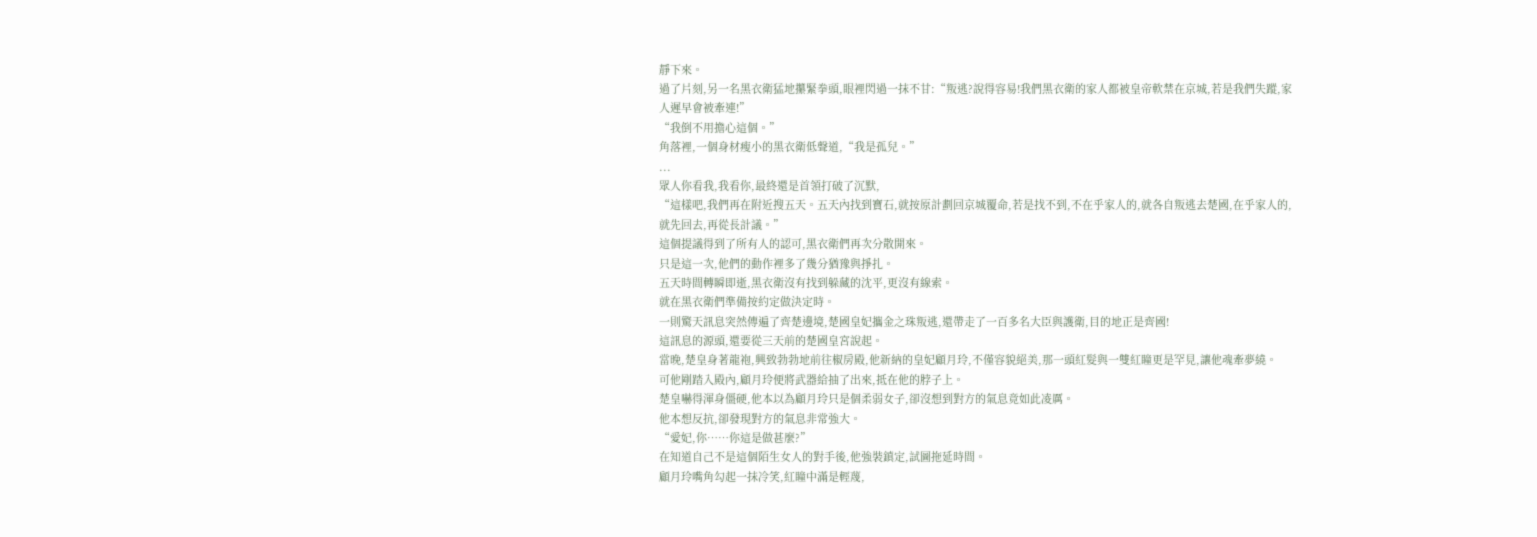靜下來。
過了片刻,另一名黑衣衛猛地攥緊拳頭,眼裡閃過一抹不甘:“叛逃?說得容易!我們黑衣衛的家人都被皇帝軟禁在京城,若是我們失蹤,家人遲早會被牽連!”
“我倒不用擔心這個。”
角落裡,一個身材瘦小的黑衣衛低聲道,“我是孤兒。”
...
眾人你看我,我看你,最終還是首領打破了沉默,
“這樣吧,我們再在附近搜五天。五天內找到寶石,就按原計劃回京城覆命,若是找不到,不在乎家人的,就各自叛逃去楚國,在乎家人的,就先回去,再從長計議。”
這個提議得到了所有人的認可,黑衣衛們再次分散開來。
只是這一次,他們的動作裡多了幾分猶豫與掙扎。
五天時間轉瞬即逝,黑衣衛沒有找到躲藏的沈平,更沒有線索。
就在黑衣衛們準備按約定做決定時。
一則驚天訊息突然傳遍了齊楚邊境,楚國皇妃攜金之珠叛逃,還帶走了一百多名大臣與護衛,目的地正是齊國!
這訊息的源頭,還要從三天前的楚國皇宮說起。
當晚,楚皇身著龍袍,興致勃勃地前往椒房殿,他新納的皇妃顧月玲,不僅容貌絕美,那一頭紅髮與一雙紅瞳更是罕見,讓他魂牽夢繞。
可他剛踏入殿內,顧月玲便將武器給抽了出來,抵在他的脖子上。
楚皇嚇得渾身僵硬,他本以為顧月玲只是個柔弱女子,卻沒想到對方的氣息竟如此凌厲。
他本想反抗,卻發現對方的氣息非常強大。
“愛妃,你……你這是做甚麼?”
在知道自己不是這個陌生女人的對手後,他強裝鎮定,試圖拖延時間。
顧月玲嘴角勾起一抹冷笑,紅瞳中滿是輕蔑,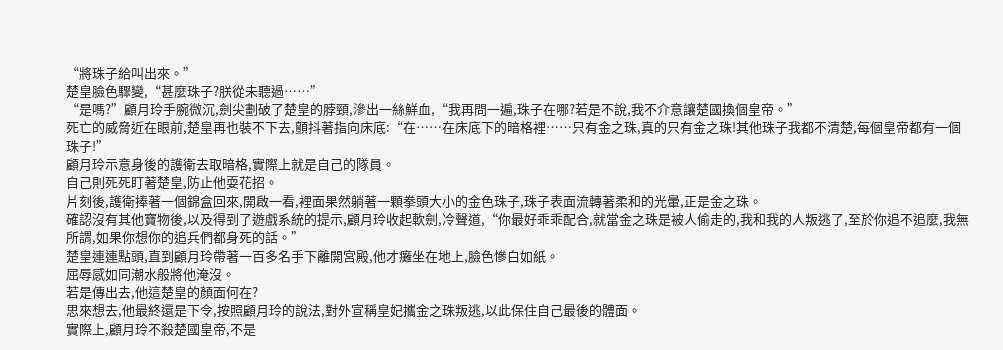“將珠子給叫出來。”
楚皇臉色驟變,“甚麼珠子?朕從未聽過……”
“是嗎?”顧月玲手腕微沉,劍尖劃破了楚皇的脖頸,滲出一絲鮮血,“我再問一遍,珠子在哪?若是不說,我不介意讓楚國換個皇帝。”
死亡的威脅近在眼前,楚皇再也裝不下去,顫抖著指向床底:“在……在床底下的暗格裡……只有金之珠,真的只有金之珠!其他珠子我都不清楚,每個皇帝都有一個珠子!”
顧月玲示意身後的護衛去取暗格,實際上就是自己的隊員。
自己則死死盯著楚皇,防止他耍花招。
片刻後,護衛捧著一個錦盒回來,開啟一看,裡面果然躺著一顆拳頭大小的金色珠子,珠子表面流轉著柔和的光暈,正是金之珠。
確認沒有其他寶物後,以及得到了遊戲系統的提示,顧月玲收起軟劍,冷聲道,“你最好乖乖配合,就當金之珠是被人偷走的,我和我的人叛逃了,至於你追不追麼,我無所謂,如果你想你的追兵們都身死的話。”
楚皇連連點頭,直到顧月玲帶著一百多名手下離開宮殿,他才癱坐在地上,臉色慘白如紙。
屈辱感如同潮水般將他淹沒。
若是傳出去,他這楚皇的顏面何在?
思來想去,他最終還是下令,按照顧月玲的說法,對外宣稱皇妃攜金之珠叛逃,以此保住自己最後的體面。
實際上,顧月玲不殺楚國皇帝,不是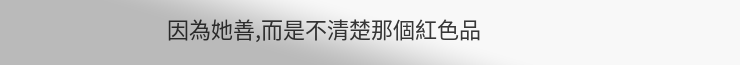因為她善,而是不清楚那個紅色品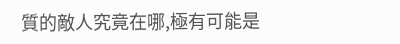質的敵人究竟在哪,極有可能是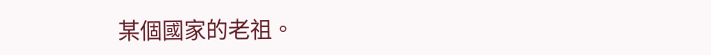某個國家的老祖。